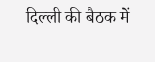दिल्ली की बैठक में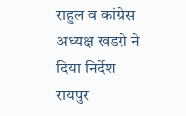राहुल व कांग्रेस अध्यक्ष खडग़े ने दिया निर्देश
रायपुर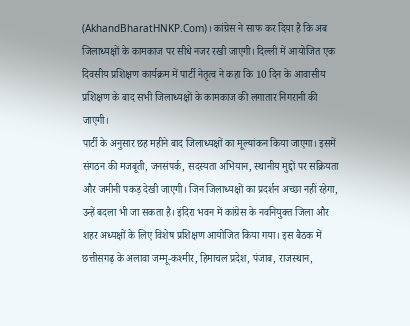(AkhandBharatHNKP.Com)। कांग्रेस ने साफ कर दिया है कि अब जिलाध्यक्षों के कामकाज पर सीधे नजर रखी जाएगी। दिल्ली में आयोजित एक दिवसीय प्रशिक्षण कार्यक्रम में पार्टी नेतृत्व ने कहा कि 10 दिन के आवासीय प्रशिक्षण के बाद सभी जिलाध्यक्षों के कामकाज की लगातार निगरानी की जाएगी।
पार्टी के अनुसार छह महीने बाद जिलाध्यक्षों का मूल्यांकन किया जाएगा। इसमें संगठन की मजबूती, जनसंपर्क, सदस्यता अभियान, स्थानीय मुद्दों पर सक्रियता और जमीनी पकड़ देखी जाएगी। जिन जिलाध्यक्षों का प्रदर्शन अच्छा नहीं रहेगा, उन्हें बदला भी जा सकता है। इंदिरा भवन में कांग्रेस के नवनियुक्त जिला और शहर अध्यक्षों के लिए विशेष प्रशिक्षण आयोजित किया गया। इस बैठक में छत्तीसगढ़ के अलावा जम्मू-कश्मीर, हिमाचल प्रदेश, पंजाब, राजस्थान,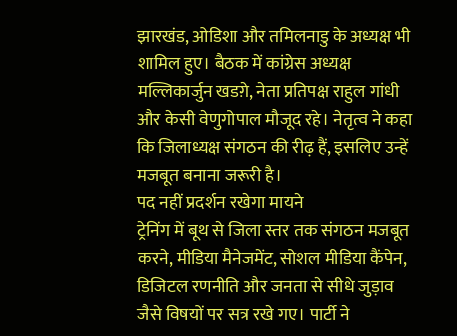झारखंड, ओडिशा और तमिलनाडु के अध्यक्ष भी शामिल हुए। बैठक में कांग्रेस अध्यक्ष मल्लिकार्जुन खडग़े, नेता प्रतिपक्ष राहुल गांधी और केसी वेणुगोपाल मौजूद रहे। नेतृत्व ने कहा कि जिलाध्यक्ष संगठन की रीढ़ हैं, इसलिए उन्हें मजबूत बनाना जरूरी है।
पद नहीं प्रदर्शन रखेगा मायने
ट्रेनिंग में बूथ से जिला स्तर तक संगठन मजबूत करने, मीडिया मैनेजमेंट, सोशल मीडिया कैंपेन, डिजिटल रणनीति और जनता से सीधे जुड़ाव जैसे विषयों पर सत्र रखे गए। पार्टी ने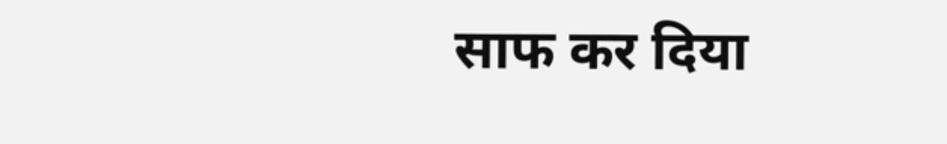साफ कर दिया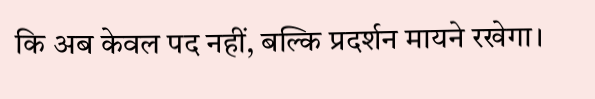कि अब केवल पद नहीं, बल्कि प्रदर्शन मायने रखेगा।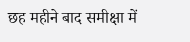छह महीने बाद समीक्षा में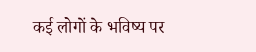कई लोगों के भविष्य पर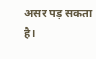असर पड़ सकता है।